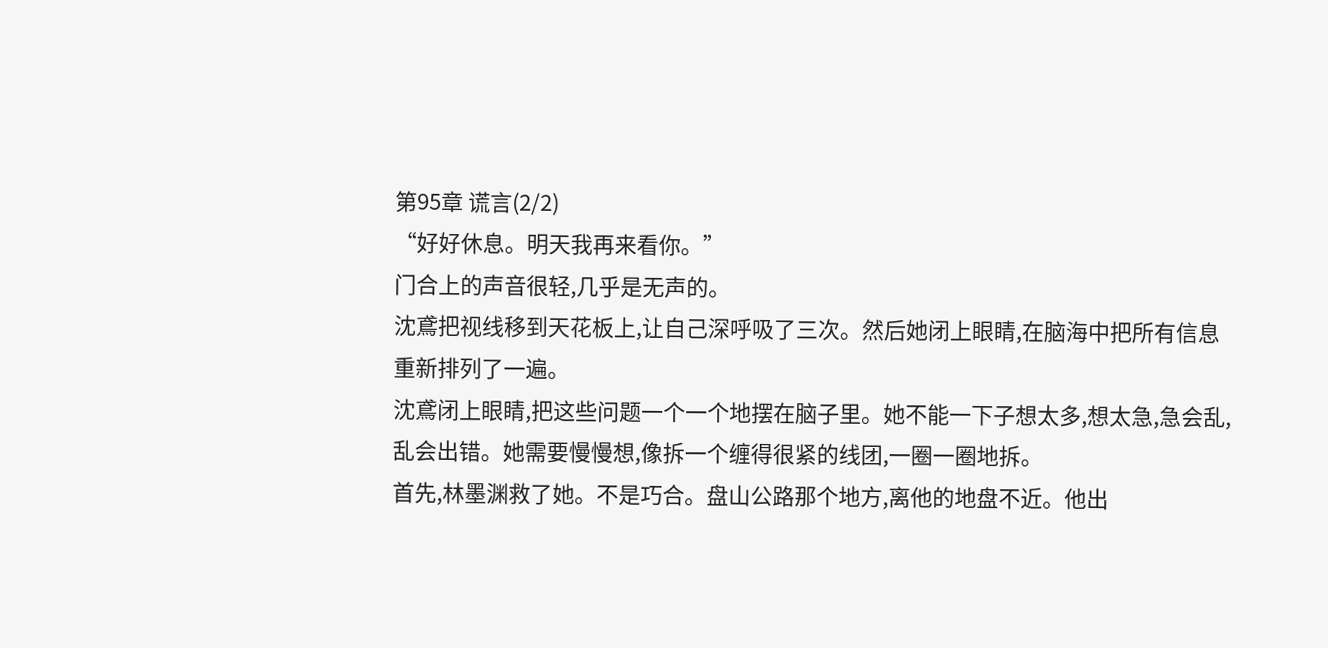第95章 谎言(2/2)
“好好休息。明天我再来看你。”
门合上的声音很轻,几乎是无声的。
沈鳶把视线移到天花板上,让自己深呼吸了三次。然后她闭上眼睛,在脑海中把所有信息重新排列了一遍。
沈鳶闭上眼睛,把这些问题一个一个地摆在脑子里。她不能一下子想太多,想太急,急会乱,乱会出错。她需要慢慢想,像拆一个缠得很紧的线团,一圈一圈地拆。
首先,林墨渊救了她。不是巧合。盘山公路那个地方,离他的地盘不近。他出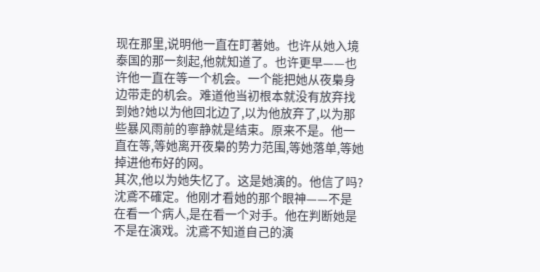现在那里,说明他一直在盯著她。也许从她入境泰国的那一刻起,他就知道了。也许更早——也许他一直在等一个机会。一个能把她从夜梟身边带走的机会。难道他当初根本就没有放弃找到她?她以为他回北边了,以为他放弃了,以为那些暴风雨前的寧静就是结束。原来不是。他一直在等,等她离开夜梟的势力范围,等她落单,等她掉进他布好的网。
其次,他以为她失忆了。这是她演的。他信了吗?沈鳶不確定。他刚才看她的那个眼神——不是在看一个病人,是在看一个对手。他在判断她是不是在演戏。沈鳶不知道自己的演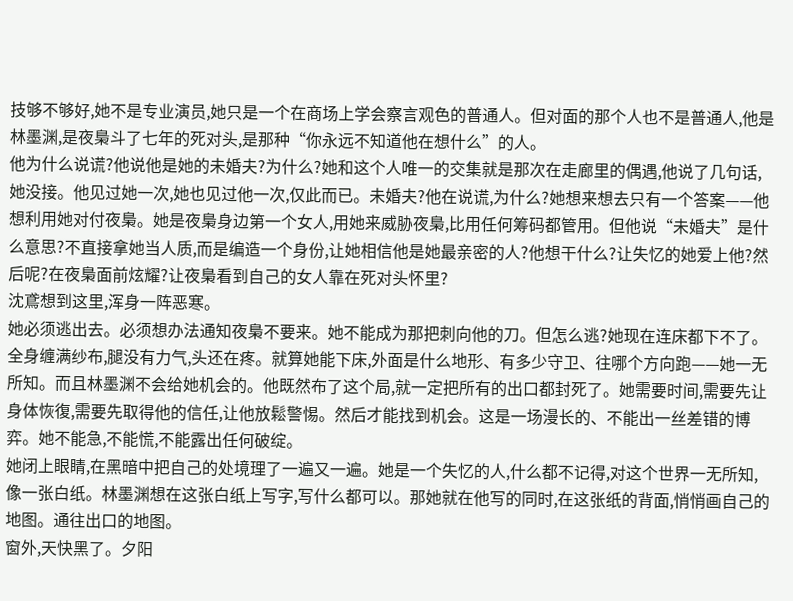技够不够好,她不是专业演员,她只是一个在商场上学会察言观色的普通人。但对面的那个人也不是普通人,他是林墨渊,是夜梟斗了七年的死对头,是那种“你永远不知道他在想什么”的人。
他为什么说谎?他说他是她的未婚夫?为什么?她和这个人唯一的交集就是那次在走廊里的偶遇,他说了几句话,她没接。他见过她一次,她也见过他一次,仅此而已。未婚夫?他在说谎,为什么?她想来想去只有一个答案——他想利用她对付夜梟。她是夜梟身边第一个女人,用她来威胁夜梟,比用任何筹码都管用。但他说“未婚夫”是什么意思?不直接拿她当人质,而是编造一个身份,让她相信他是她最亲密的人?他想干什么?让失忆的她爱上他?然后呢?在夜梟面前炫耀?让夜梟看到自己的女人靠在死对头怀里?
沈鳶想到这里,浑身一阵恶寒。
她必须逃出去。必须想办法通知夜梟不要来。她不能成为那把刺向他的刀。但怎么逃?她现在连床都下不了。全身缠满纱布,腿没有力气,头还在疼。就算她能下床,外面是什么地形、有多少守卫、往哪个方向跑——她一无所知。而且林墨渊不会给她机会的。他既然布了这个局,就一定把所有的出口都封死了。她需要时间,需要先让身体恢復,需要先取得他的信任,让他放鬆警惕。然后才能找到机会。这是一场漫长的、不能出一丝差错的博弈。她不能急,不能慌,不能露出任何破绽。
她闭上眼睛,在黑暗中把自己的处境理了一遍又一遍。她是一个失忆的人,什么都不记得,对这个世界一无所知,像一张白纸。林墨渊想在这张白纸上写字,写什么都可以。那她就在他写的同时,在这张纸的背面,悄悄画自己的地图。通往出口的地图。
窗外,天快黑了。夕阳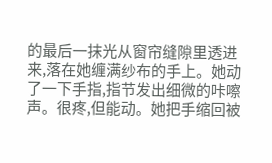的最后一抹光从窗帘缝隙里透进来,落在她缠满纱布的手上。她动了一下手指,指节发出细微的咔嚓声。很疼,但能动。她把手缩回被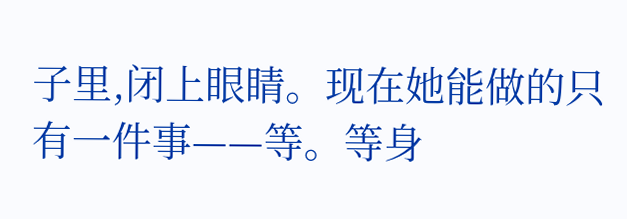子里,闭上眼睛。现在她能做的只有一件事——等。等身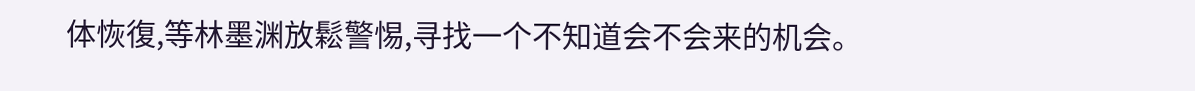体恢復,等林墨渊放鬆警惕,寻找一个不知道会不会来的机会。